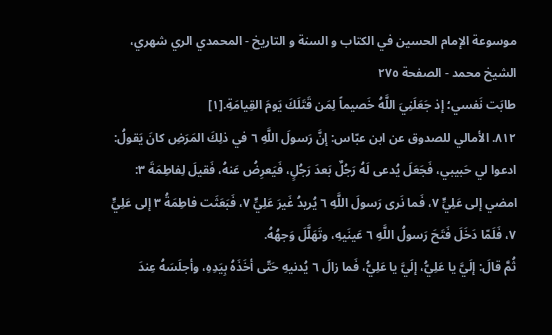موسوعة الإمام الحسين في الكتاب و السنة و التاريخ - المحمدي الري شهري، الشيخ محمد - الصفحة ٢٧٥
طابَت نَفسي؛ إذ جَعَلَنِيَ اللَّهُ خَصيماً لِمَن قَتَلَكَ يَومَ القِيامَةِ.[١]
٨١٢. الأمالي للصدوق عن ابن عبّاس: إنَّ رَسولَ اللَّهِ ٦ في ذلِكَ المَرَضِ كانَ يَقولُ: ادعوا لي حَبيبي، فَجَعَلَ يُدعى لَهُ رَجُلٌ بَعدَ رَجُلٍ، فَيَعرِضُ عَنهُ، فَقيلَ لِفاطِمَةَ ٣: امضي إلى عَلِيٍّ ٧، فَما نَرى رَسولَ اللَّهِ ٦ يُريدُ غَيرَ عَلِيٍّ ٧، فَبَعَثَت فاطِمَةُ ٣ إلى عَلِيٍّ ٧، فَلَمّا دَخَلَ فَتَحَ رَسولُ اللَّهِ ٦ عَينَيهِ، وتَهَلَّلَ وَجهُهُ.
ثُمَّ قالَ: إلَيَّ يا عَلِيُّ، إلَيَّ يا عَلِيُّ، فَما زالَ ٦ يُدنيهِ حَتّى أخَذَهُ بِيَدِهِ، وأجلَسَهُ عِندَ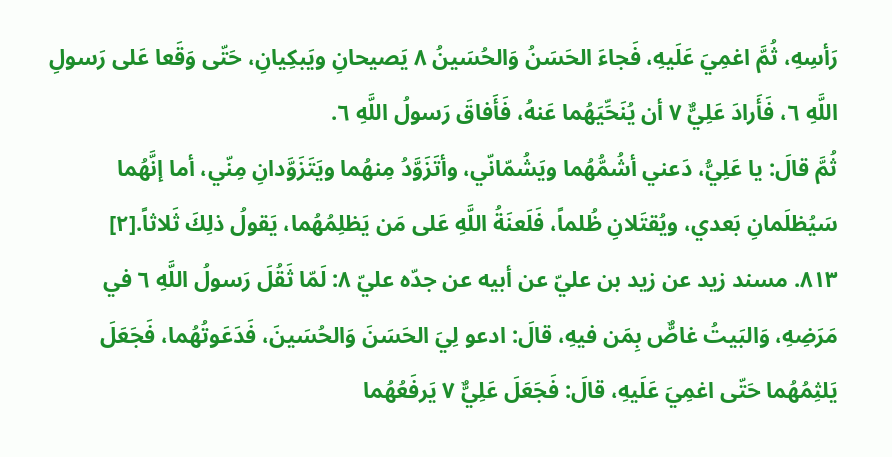رَأسِهِ، ثُمَّ اغمِيَ عَلَيهِ، فَجاءَ الحَسَنُ وَالحُسَينُ ٨ يَصيحانِ ويَبكِيانِ، حَتّى وَقَعا عَلى رَسولِ اللَّهِ ٦، فَأَرادَ عَلِيٌّ ٧ أن يُنَحِّيَهُما عَنهُ، فَأَفاقَ رَسولُ اللَّهِ ٦.
ثُمَّ قالَ: يا عَلِيُّ، دَعني أشُمُّهُما ويَشُمّانّي، وأتَزَوَّدُ مِنهُما ويَتَزَوَّدانِ مِنّي، أما إنَّهُما سَيُظلَمانِ بَعدي، ويُقتَلانِ ظُلماً، فَلَعنَةُ اللَّهِ عَلى مَن يَظلِمُهُما، يَقولُ ذلِكَ ثَلاثاً.[٢]
٨١٣. مسند زيد عن زيد بن عليّ عن أبيه عن جدّه عليّ ٨: لَمّا ثَقُلَ رَسولُ اللَّهِ ٦ في مَرَضِهِ، وَالبَيتُ غاصٌّ بِمَن فيهِ، قالَ: ادعو لِيَ الحَسَنَ وَالحُسَينَ، فَدَعَوتُهُما، فَجَعَلَ يَلثِمُهُما حَتّى اغمِيَ عَلَيهِ، قالَ: فَجَعَلَ عَلِيٌّ ٧ يَرفَعُهُما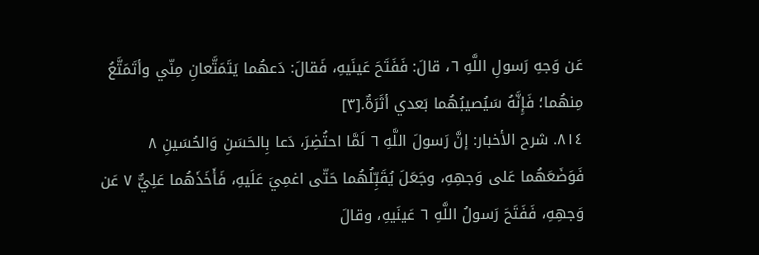عَن وَجهِ رَسولِ اللَّهِ ٦، قالَ: فَفَتَحَ عَينَيهِ، فَقالَ: دَعهُما يَتَمَتَّعانِ مِنّي وأتَمَتَّعُ مِنهُما؛ فَإِنَّهُ سَيُصيبُهُما بَعدي أثَرَةٌ.[٣]
٨١٤. شرح الأخبار: إنَّ رَسولَ اللَّهِ ٦ لَمَّا احتُضِرَ، دَعا بِالحَسَنِ وَالحُسَينِ ٨ فَوَضَعَهُما عَلى وَجهِهِ، وجَعَلَ يُقَبِّلُهُما حَتّى اغمِيَ عَلَيهِ، فَأَخَذَهُما عَلِيٌّ ٧ عَن وَجهِهِ، فَفَتَحَ رَسولُ اللَّهِ ٦ عَينَيهِ، وقالَ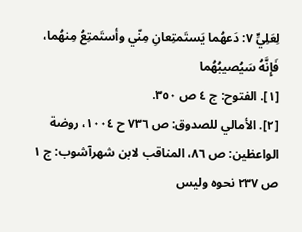لِعَلِيٍّ ٧: دَعهُما يَستَمتِعانِ مِنّي وأستَمتِعُ مِنهُما، فَإِنَّهُ سَيُصيبُهُما
[١]. الفتوح: ج ٤ ص ٣٥٠.
[٢]. الأمالي للصدوق: ص ٧٣٦ ح ١٠٠٤، روضة الواعظين: ص ٨٦، المناقب لابن شهرآشوب: ج ١ ص ٢٣٧ نحوه وليس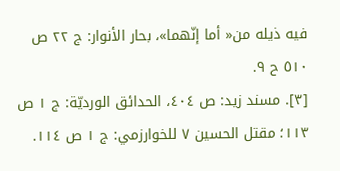فيه ذيله من« أما إنّهما»، بحار الأنوار: ج ٢٢ ص ٥١٠ ح ٩.
[٣]. مسند زيد: ص ٤٠٤، الحدائق الورديّة: ج ١ ص ١١٣؛ مقتل الحسين ٧ للخوارزمي: ج ١ ص ١١٤.